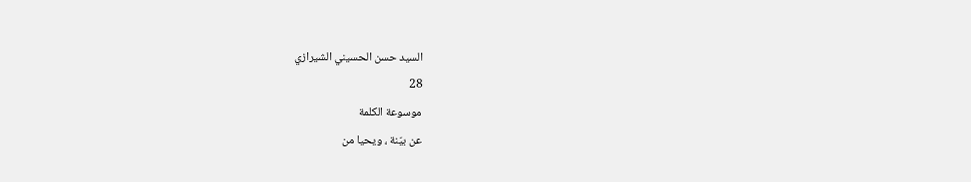السيد حسن الحسيني الشيرازي
28
موسوعة الكلمة
عن بيّنة ، ويحيا من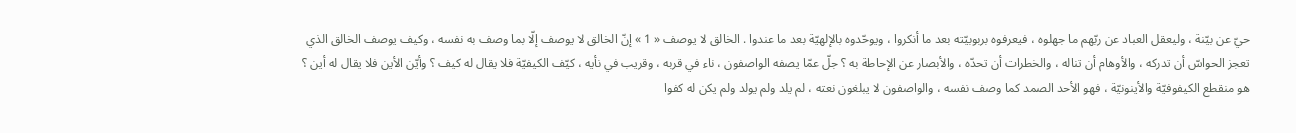حيّ عن بيّنة ، وليعقل العباد عن ربّهم ما جهلوه ، فيعرفوه بربوبيّته بعد ما أنكروا ، ويوحّدوه بالإلهيّة بعد ما عندوا . الخالق لا يوصف « 1 » إنّ الخالق لا يوصف إلّا بما وصف به نفسه ، وكيف يوصف الخالق الذي تعجز الحواسّ أن تدركه ، والأوهام أن تناله ، والخطرات أن تحدّه ، والأبصار عن الإحاطة به ؟ جلّ عمّا يصفه الواصفون ، ناء في قربه ، وقريب في نأيه ، كيّف الكيفيّة فلا يقال له كيف ؟ وأيّن الأين فلا يقال له أين ؟ هو منقطع الكيفوفيّة والأينونيّة ، فهو الأحد الصمد كما وصف نفسه ، والواصفون لا يبلغون نعته ، لم يلد ولم يولد ولم يكن له كفوا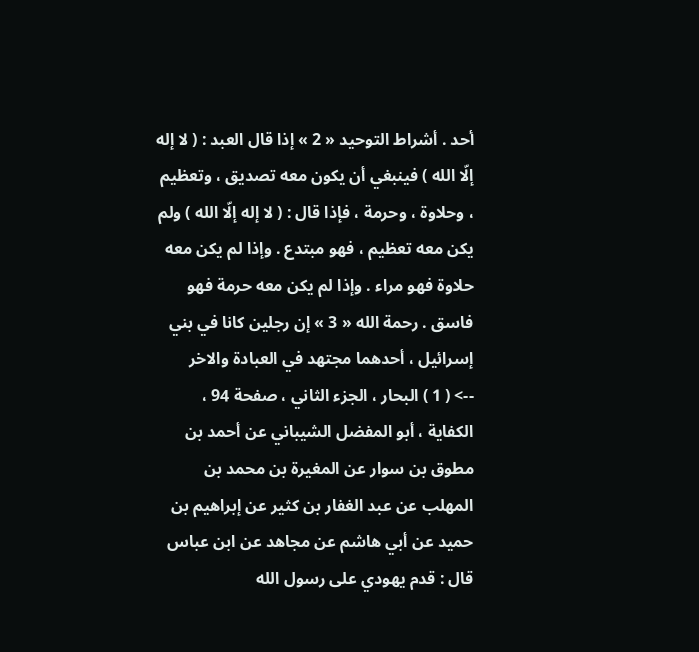أحد . أشراط التوحيد « 2 » إذا قال العبد : ( لا إله إلّا الله ) فينبغي أن يكون معه تصديق ، وتعظيم ، وحلاوة ، وحرمة ، فإذا قال : ( لا إله إلّا الله ) ولم يكن معه تعظيم ، فهو مبتدع . وإذا لم يكن معه حلاوة فهو مراء . وإذا لم يكن معه حرمة فهو فاسق . رحمة الله « 3 » إن رجلين كانا في بني إسرائيل ، أحدهما مجتهد في العبادة والاخر
--> ( 1 ) البحار ، الجزء الثاني ، صفحة 94 ، الكفاية ، أبو المفضل الشيباني عن أحمد بن مطوق بن سوار عن المغيرة بن محمد بن المهلب عن عبد الغفار بن كثير عن إبراهيم بن حميد عن أبي هاشم عن مجاهد عن ابن عباس قال : قدم يهودي على رسول الله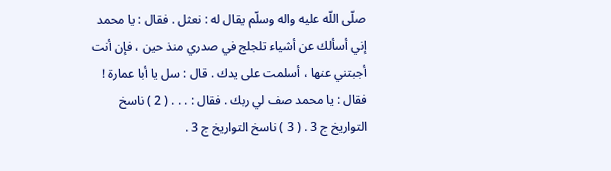صلّى اللّه عليه واله وسلّم يقال له : نعثل . فقال : يا محمد إني أسألك عن أشياء تلجلج في صدري منذ حين ، فإن أنت أجبتني عنها ، أسلمت على يدك . قال : سل يا أبا عمارة ! فقال : يا محمد صف لي ربك . فقال : . . . ( 2 ) ناسخ التواريخ ج 3 . ( 3 ) ناسخ التواريخ ج 3 .